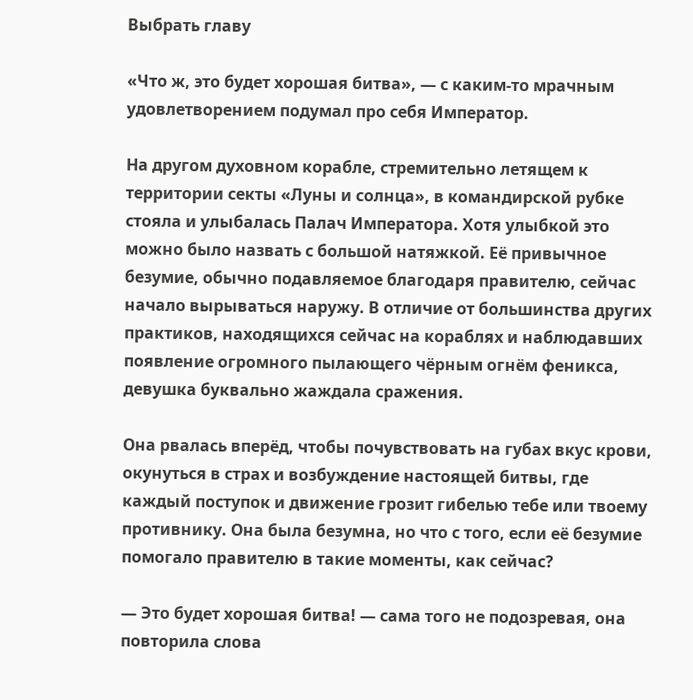Выбрать главу

«Что ж, это будет хорошая битва», — с каким-то мрачным удовлетворением подумал про себя Император.

На другом духовном корабле, стремительно летящем к территории секты «Луны и солнца», в командирской рубке стояла и улыбалась Палач Императора. Хотя улыбкой это можно было назвать с большой натяжкой. Её привычное безумие, обычно подавляемое благодаря правителю, сейчас начало вырываться наружу. В отличие от большинства других практиков, находящихся сейчас на кораблях и наблюдавших появление огромного пылающего чёрным огнём феникса, девушка буквально жаждала сражения.

Она рвалась вперёд, чтобы почувствовать на губах вкус крови, окунуться в страх и возбуждение настоящей битвы, где каждый поступок и движение грозит гибелью тебе или твоему противнику. Она была безумна, но что с того, если её безумие помогало правителю в такие моменты, как сейчас?

— Это будет хорошая битва! — сама того не подозревая, она повторила слова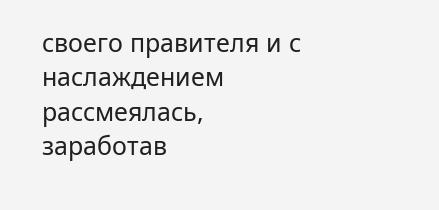своего правителя и с наслаждением рассмеялась, заработав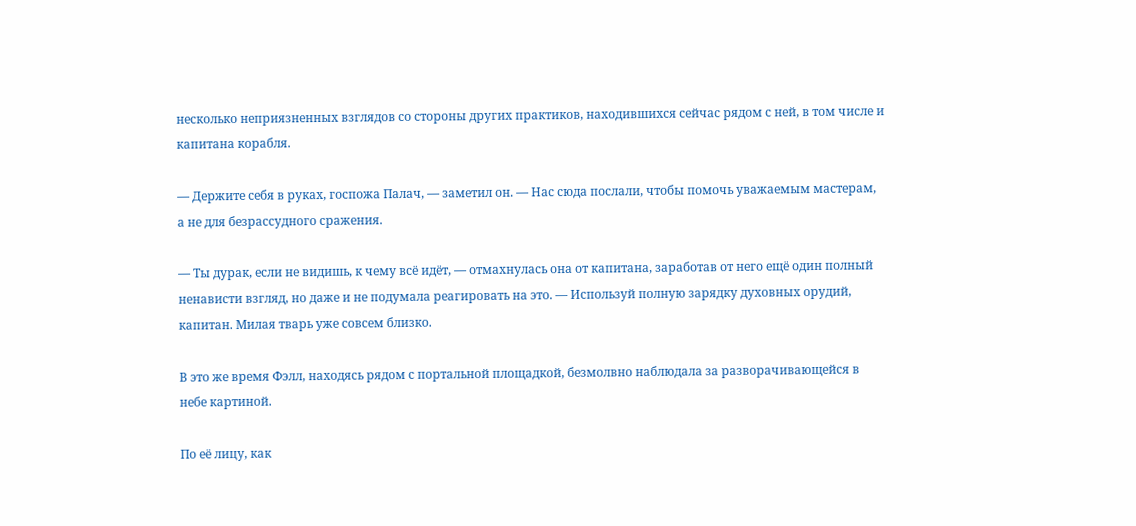несколько неприязненных взглядов со стороны других практиков, находившихся сейчас рядом с ней, в том числе и капитана корабля.

— Держите себя в руках, госпожа Палач, — заметил он. — Нас сюда послали, чтобы помочь уважаемым мастерам, а не для безрассудного сражения.

— Ты дурак, если не видишь, к чему всё идёт, — отмахнулась она от капитана, заработав от него ещё один полный ненависти взгляд, но даже и не подумала реагировать на это. — Используй полную зарядку духовных орудий, капитан. Милая тварь уже совсем близко.

В это же время Фэлл, находясь рядом с портальной площадкой, безмолвно наблюдала за разворачивающейся в небе картиной.

По её лицу, как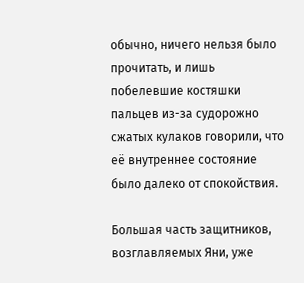обычно, ничего нельзя было прочитать, и лишь побелевшие костяшки пальцев из-за судорожно сжатых кулаков говорили, что её внутреннее состояние было далеко от спокойствия.

Большая часть защитников, возглавляемых Яни, уже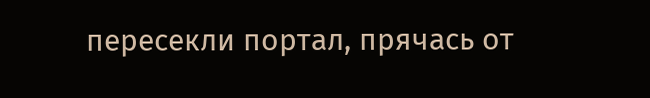пересекли портал, прячась от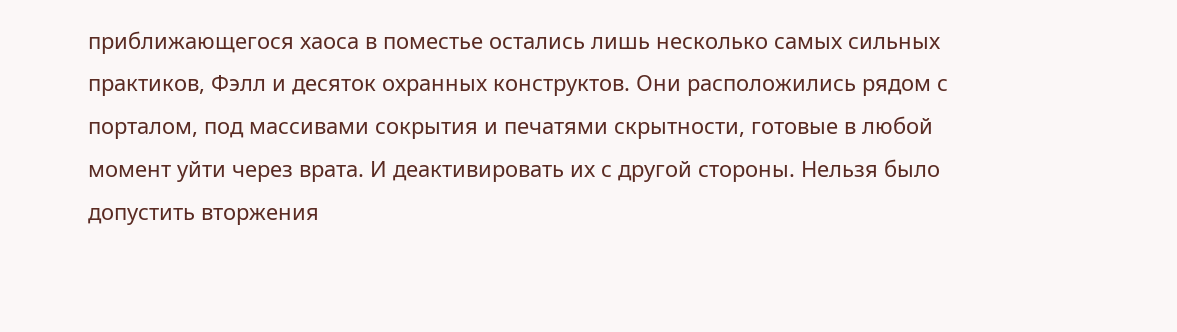приближающегося хаоса в поместье остались лишь несколько самых сильных практиков, Фэлл и десяток охранных конструктов. Они расположились рядом с порталом, под массивами сокрытия и печатями скрытности, готовые в любой момент уйти через врата. И деактивировать их с другой стороны. Нельзя было допустить вторжения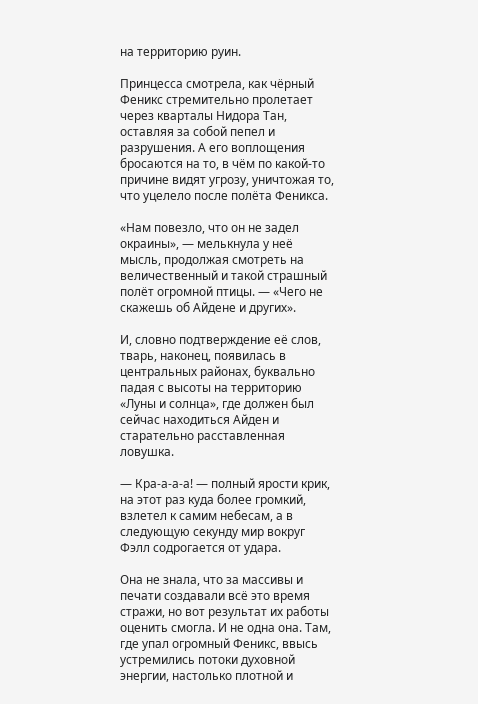на территорию руин.

Принцесса смотрела, как чёрный Феникс стремительно пролетает через кварталы Нидора Тан, оставляя за собой пепел и разрушения. А его воплощения бросаются на то, в чём по какой-то причине видят угрозу, уничтожая то, что уцелело после полёта Феникса.

«Нам повезло, что он не задел окраины», — мелькнула у неё мысль, продолжая смотреть на величественный и такой страшный полёт огромной птицы. — «Чего не скажешь об Айдене и других».

И, словно подтверждение её слов, тварь, наконец, появилась в центральных районах, буквально падая с высоты на территорию «Луны и солнца», где должен был сейчас находиться Айден и старательно расставленная ловушка.

— Кра-а-а-а! — полный ярости крик, на этот раз куда более громкий, взлетел к самим небесам, а в следующую секунду мир вокруг Фэлл содрогается от удара.

Она не знала, что за массивы и печати создавали всё это время стражи, но вот результат их работы оценить смогла. И не одна она. Там, где упал огромный Феникс, ввысь устремились потоки духовной энергии, настолько плотной и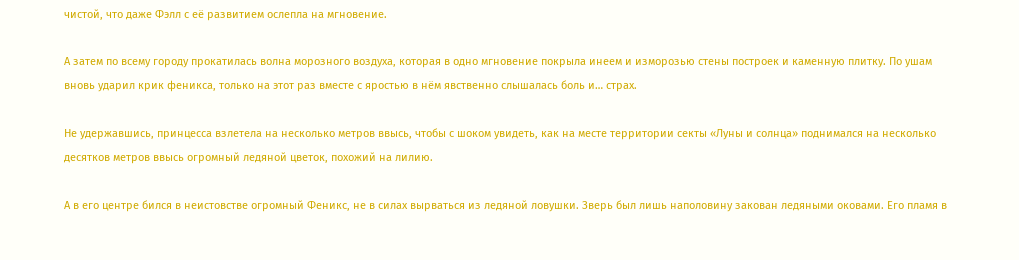чистой, что даже Фэлл с её развитием ослепла на мгновение.

А затем по всему городу прокатилась волна морозного воздуха, которая в одно мгновение покрыла инеем и изморозью стены построек и каменную плитку. По ушам вновь ударил крик феникса, только на этот раз вместе с яростью в нём явственно слышалась боль и… страх.

Не удержавшись, принцесса взлетела на несколько метров ввысь, чтобы с шоком увидеть, как на месте территории секты «Луны и солнца» поднимался на несколько десятков метров ввысь огромный ледяной цветок, похожий на лилию.

А в его центре бился в неистовстве огромный Феникс, не в силах вырваться из ледяной ловушки. Зверь был лишь наполовину закован ледяными оковами. Его пламя в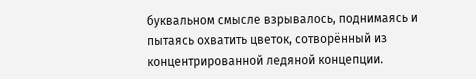буквальном смысле взрывалось, поднимаясь и пытаясь охватить цветок, сотворённый из концентрированной ледяной концепции.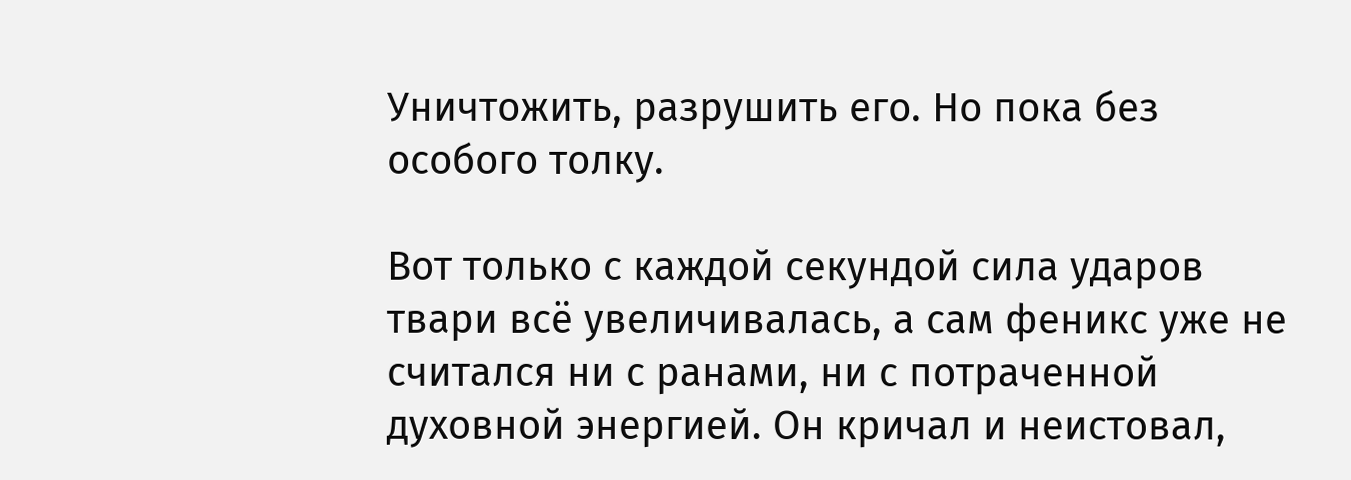Уничтожить, разрушить его. Но пока без особого толку.

Вот только с каждой секундой сила ударов твари всё увеличивалась, а сам феникс уже не считался ни с ранами, ни с потраченной духовной энергией. Он кричал и неистовал,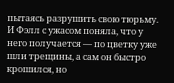пытаясь разрушить свою тюрьму. И Фэлл с ужасом поняла, что у него получается — по цветку уже шли трещины, а сам он быстро крошился, но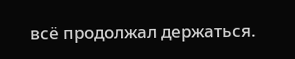всё продолжал держаться.